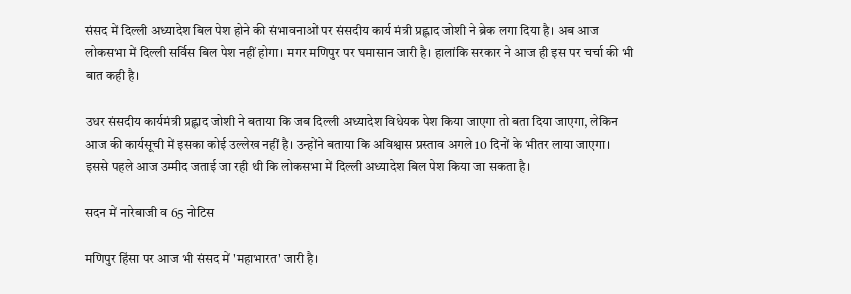संसद में दिल्ली अध्यादेश बिल पेश होने की संभावनाओं पर संसदीय कार्य मंत्री प्रह्लाद जोशी ने ब्रेक लगा दिया है। अब आज लोकसभा में दिल्ली सर्विस बिल पेश नहीं होगा। मगर मणिपुर पर घमासान जारी है। हालांकि सरकार ने आज ही इस पर चर्चा की भी बात कही है।

उधर संसदीय कार्यमंत्री प्रह्लाद जोशी ने बताया कि जब दिल्ली अध्यादेश विधेयक पेश किया जाएगा तो बता दिया जाएगा, लेकिन आज की कार्यसूची में इसका कोई उल्लेख नहीं है। उन्होंने बताया कि अविश्वास प्रस्ताव अगले 10 दिनों के भीतर लाया जाएगा। इससे पहले आज उम्मीद जताई जा रही थी कि लोकसभा में दिल्ली अध्यादेश बिल पेश किया जा सकता है।

सदन में नारेबाजी व 65 नोटिस

मणिपुर हिंसा पर आज भी संसद में 'महाभारत' जारी है।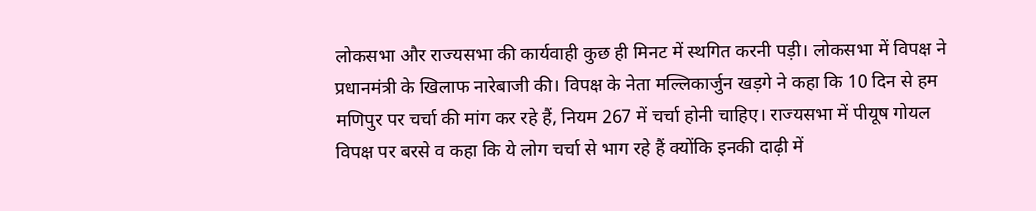लोकसभा और राज्यसभा की कार्यवाही कुछ ही मिनट में स्थगित करनी पड़ी। लोकसभा में विपक्ष ने प्रधानमंत्री के खिलाफ नारेबाजी की। विपक्ष के नेता मल्लिकार्जुन खड़गे ने कहा कि 10 दिन से हम मणिपुर पर चर्चा की मांग कर रहे हैं, नियम 267 में चर्चा होनी चाहिए। राज्यसभा में पीयूष गोयल विपक्ष पर बरसे व कहा कि ये लोग चर्चा से भाग रहे हैं क्योंकि इनकी दाढ़ी में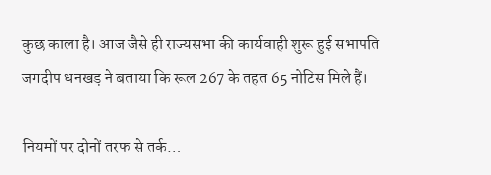कुछ काला है। आज जैसे ही राज्यसभा की कार्यवाही शुरू हुई सभापति जगदीप धनखड़ ने बताया कि रूल 267 के तहत 65 नोटिस मिले हैं।

नियमों पर दोनों तरफ से तर्क…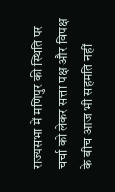राज्यसभा में मणिपुर की स्थिति पर चर्चा को लेकर सत्ता पक्ष और विपक्ष के बीच आज भी सहमति नहीं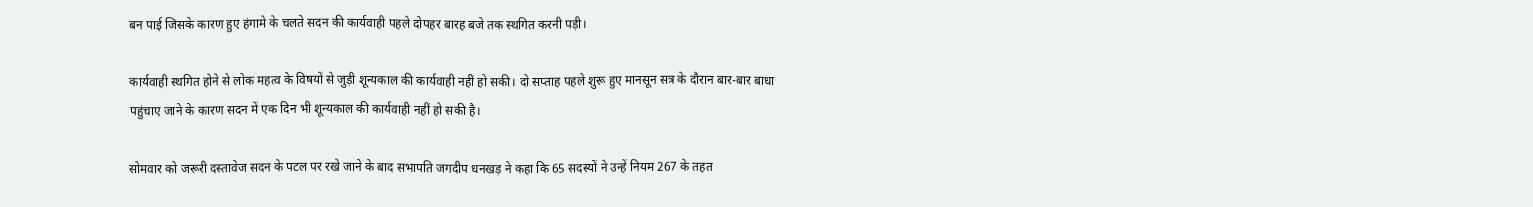बन पाई जिसके कारण हुए हंगामे के चलते सदन की कार्यवाही पहले दोपहर बारह बजे तक स्थगित करनी पड़ी।

कार्यवाही स्थगित होने से लोक महत्व के विषयों से जुड़ी शून्यकाल की कार्यवाही नहीं हो सकी। दो सप्ताह पहले शुरू हुए मानसून सत्र के दौरान बार-बार बाधा पहुंचाए जाने के कारण सदन में एक दिन भी शून्यकाल की कार्यवाही नहीं हो सकी है।

सोमवार को जरूरी दस्तावेज सदन के पटल पर रखे जाने के बाद सभापति जगदीप धनखड़ ने कहा कि 65 सदस्यों ने उन्हें नियम 267 के तहत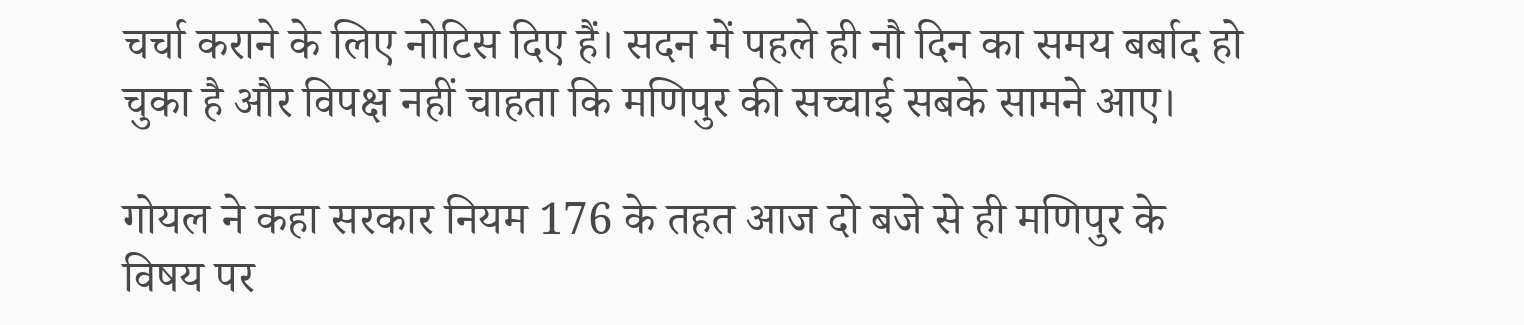चर्चा कराने के लिए नोटिस दिए हैं। सदन में पहले ही नौ दिन का समय बर्बाद हो चुका है और विपक्ष नहीं चाहता कि मणिपुर की सच्चाई सबके सामने आए।

गोयल ने कहा सरकार नियम 176 के तहत आज दो बजे से ही मणिपुर के विषय पर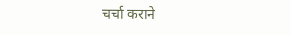चर्चा कराने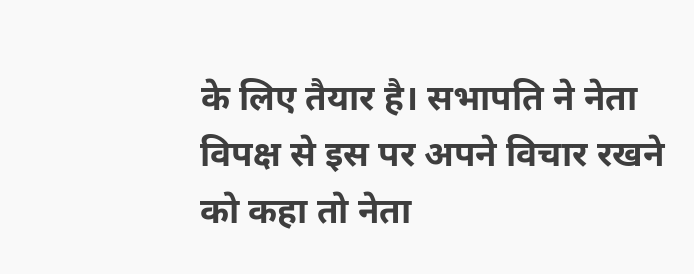के लिए तैयार है। सभापति ने नेता विपक्ष से इस पर अपने विचार रखने को कहा तो नेता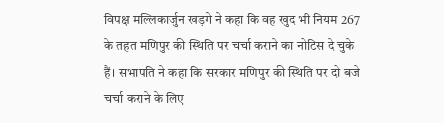विपक्ष मल्लिकार्जुन खड़गे ने कहा कि वह खुद भी नियम 267 के तहत मणिपुर की स्थिति पर चर्चा कराने का नोटिस दे चुके हैं। सभापति ने कहा कि सरकार मणिपुर की स्थिति पर दो बजे चर्चा कराने के लिए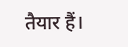तैयार हैं।